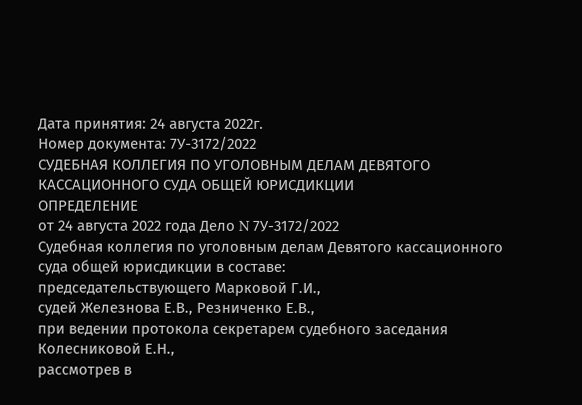Дата принятия: 24 августа 2022г.
Номер документа: 7У-3172/2022
СУДЕБНАЯ КОЛЛЕГИЯ ПО УГОЛОВНЫМ ДЕЛАМ ДЕВЯТОГО КАССАЦИОННОГО СУДА ОБЩЕЙ ЮРИСДИКЦИИ
ОПРЕДЕЛЕНИЕ
от 24 августа 2022 года Дело N 7У-3172/2022
Судебная коллегия по уголовным делам Девятого кассационного суда общей юрисдикции в составе:
председательствующего Марковой Г.И.,
судей Железнова Е.В., Резниченко Е.В.,
при ведении протокола секретарем судебного заседания Колесниковой Е.Н.,
рассмотрев в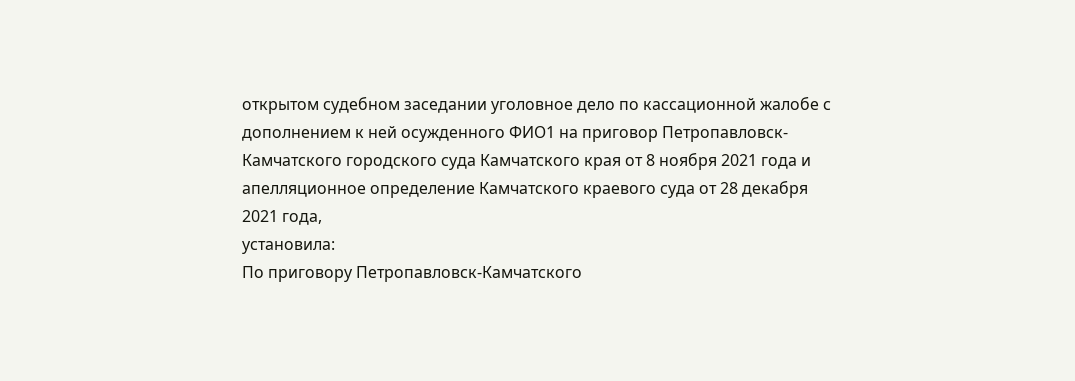открытом судебном заседании уголовное дело по кассационной жалобе с дополнением к ней осужденного ФИО1 на приговор Петропавловск-Камчатского городского суда Камчатского края от 8 ноября 2021 года и апелляционное определение Камчатского краевого суда от 28 декабря 2021 года,
установила:
По приговору Петропавловск-Камчатского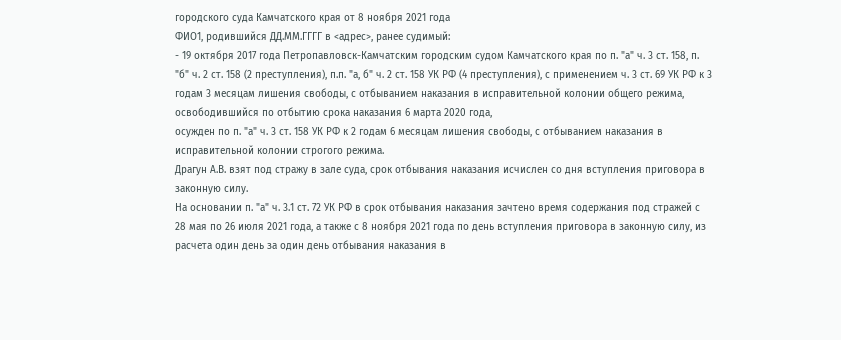городского суда Камчатского края от 8 ноября 2021 года
ФИО1, родившийся ДД.ММ.ГГГГ в <адрес>, ранее судимый:
- 19 октября 2017 года Петропавловск-Камчатским городским судом Камчатского края по п. "а" ч. 3 ст. 158, п. "б" ч. 2 ст. 158 (2 преступления), п.п. "а, б" ч. 2 ст. 158 УК РФ (4 преступления), с применением ч. 3 ст. 69 УК РФ к 3 годам 3 месяцам лишения свободы, с отбыванием наказания в исправительной колонии общего режима, освободившийся по отбытию срока наказания 6 марта 2020 года,
осужден по п. "а" ч. 3 ст. 158 УК РФ к 2 годам 6 месяцам лишения свободы, с отбыванием наказания в исправительной колонии строгого режима.
Драгун А.В. взят под стражу в зале суда, срок отбывания наказания исчислен со дня вступления приговора в законную силу.
На основании п. "а" ч. 3.1 ст. 72 УК РФ в срок отбывания наказания зачтено время содержания под стражей с 28 мая по 26 июля 2021 года, а также с 8 ноября 2021 года по день вступления приговора в законную силу, из расчета один день за один день отбывания наказания в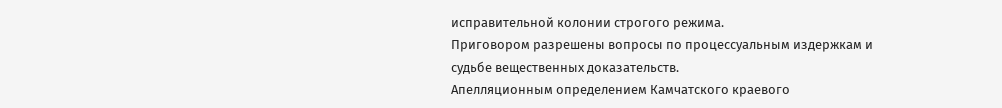исправительной колонии строгого режима.
Приговором разрешены вопросы по процессуальным издержкам и судьбе вещественных доказательств.
Апелляционным определением Камчатского краевого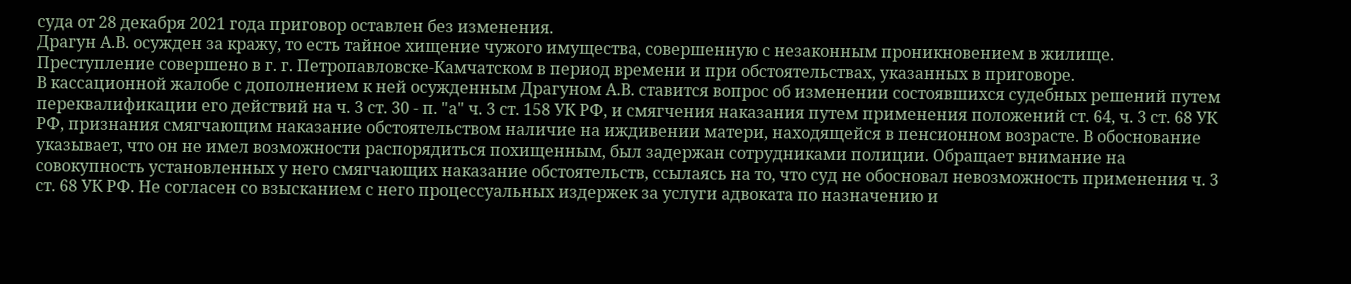суда от 28 декабря 2021 года приговор оставлен без изменения.
Драгун А.В. осужден за кражу, то есть тайное хищение чужого имущества, совершенную с незаконным проникновением в жилище.
Преступление совершено в г. г. Петропавловске-Камчатском в период времени и при обстоятельствах, указанных в приговоре.
В кассационной жалобе с дополнением к ней осужденным Драгуном А.В. ставится вопрос об изменении состоявшихся судебных решений путем переквалификации его действий на ч. 3 ст. 30 - п. "а" ч. 3 ст. 158 УК РФ, и смягчения наказания путем применения положений ст. 64, ч. 3 ст. 68 УК РФ, признания смягчающим наказание обстоятельством наличие на иждивении матери, находящейся в пенсионном возрасте. В обоснование указывает, что он не имел возможности распорядиться похищенным, был задержан сотрудниками полиции. Обращает внимание на совокупность установленных у него смягчающих наказание обстоятельств, ссылаясь на то, что суд не обосновал невозможность применения ч. 3 ст. 68 УК РФ. Не согласен со взысканием с него процессуальных издержек за услуги адвоката по назначению и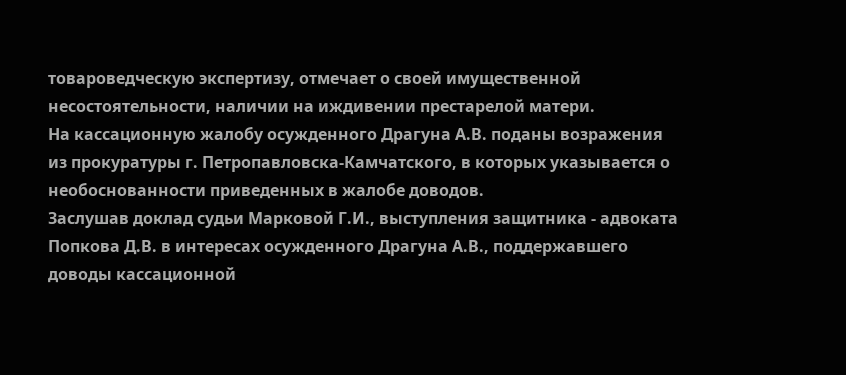товароведческую экспертизу, отмечает о своей имущественной несостоятельности, наличии на иждивении престарелой матери.
На кассационную жалобу осужденного Драгуна А.В. поданы возражения из прокуратуры г. Петропавловска-Камчатского, в которых указывается о необоснованности приведенных в жалобе доводов.
Заслушав доклад судьи Марковой Г.И., выступления защитника - адвоката Попкова Д.В. в интересах осужденного Драгуна А.В., поддержавшего доводы кассационной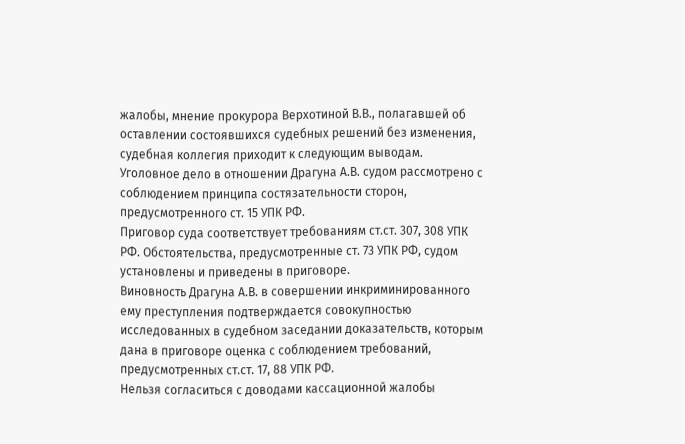жалобы, мнение прокурора Верхотиной В.В., полагавшей об оставлении состоявшихся судебных решений без изменения, судебная коллегия приходит к следующим выводам.
Уголовное дело в отношении Драгуна А.В. судом рассмотрено с соблюдением принципа состязательности сторон, предусмотренного ст. 15 УПК РФ.
Приговор суда соответствует требованиям ст.ст. 307, 308 УПК РФ. Обстоятельства, предусмотренные ст. 73 УПК РФ, судом установлены и приведены в приговоре.
Виновность Драгуна А.В. в совершении инкриминированного ему преступления подтверждается совокупностью исследованных в судебном заседании доказательств, которым дана в приговоре оценка с соблюдением требований, предусмотренных ст.ст. 17, 88 УПК РФ.
Нельзя согласиться с доводами кассационной жалобы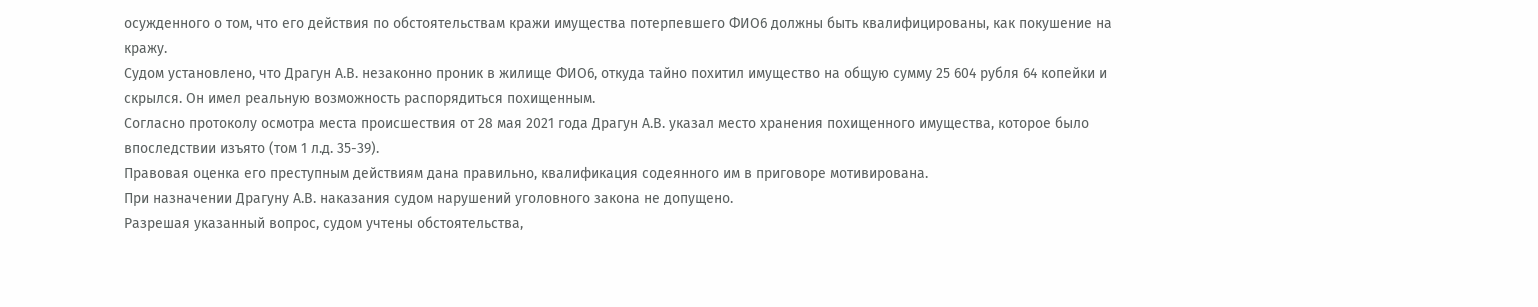осужденного о том, что его действия по обстоятельствам кражи имущества потерпевшего ФИО6 должны быть квалифицированы, как покушение на кражу.
Судом установлено, что Драгун А.В. незаконно проник в жилище ФИО6, откуда тайно похитил имущество на общую сумму 25 604 рубля 64 копейки и скрылся. Он имел реальную возможность распорядиться похищенным.
Согласно протоколу осмотра места происшествия от 28 мая 2021 года Драгун А.В. указал место хранения похищенного имущества, которое было впоследствии изъято (том 1 л.д. 35-39).
Правовая оценка его преступным действиям дана правильно, квалификация содеянного им в приговоре мотивирована.
При назначении Драгуну А.В. наказания судом нарушений уголовного закона не допущено.
Разрешая указанный вопрос, судом учтены обстоятельства,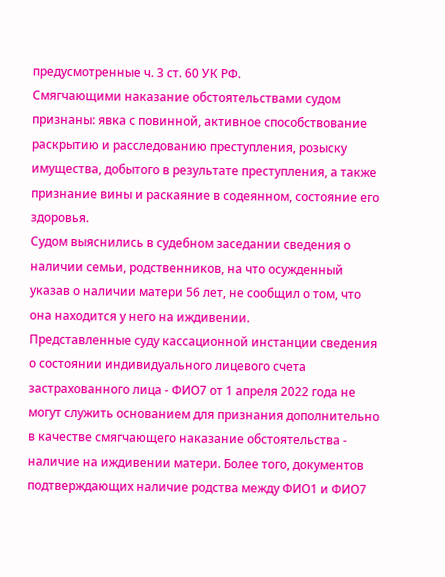предусмотренные ч. 3 ст. 60 УК РФ.
Смягчающими наказание обстоятельствами судом признаны: явка с повинной, активное способствование раскрытию и расследованию преступления, розыску имущества, добытого в результате преступления, а также признание вины и раскаяние в содеянном, состояние его здоровья.
Судом выяснились в судебном заседании сведения о наличии семьи, родственников, на что осужденный указав о наличии матери 56 лет, не сообщил о том, что она находится у него на иждивении.
Представленные суду кассационной инстанции сведения о состоянии индивидуального лицевого счета застрахованного лица - ФИО7 от 1 апреля 2022 года не могут служить основанием для признания дополнительно в качестве смягчающего наказание обстоятельства - наличие на иждивении матери. Более того, документов подтверждающих наличие родства между ФИО1 и ФИО7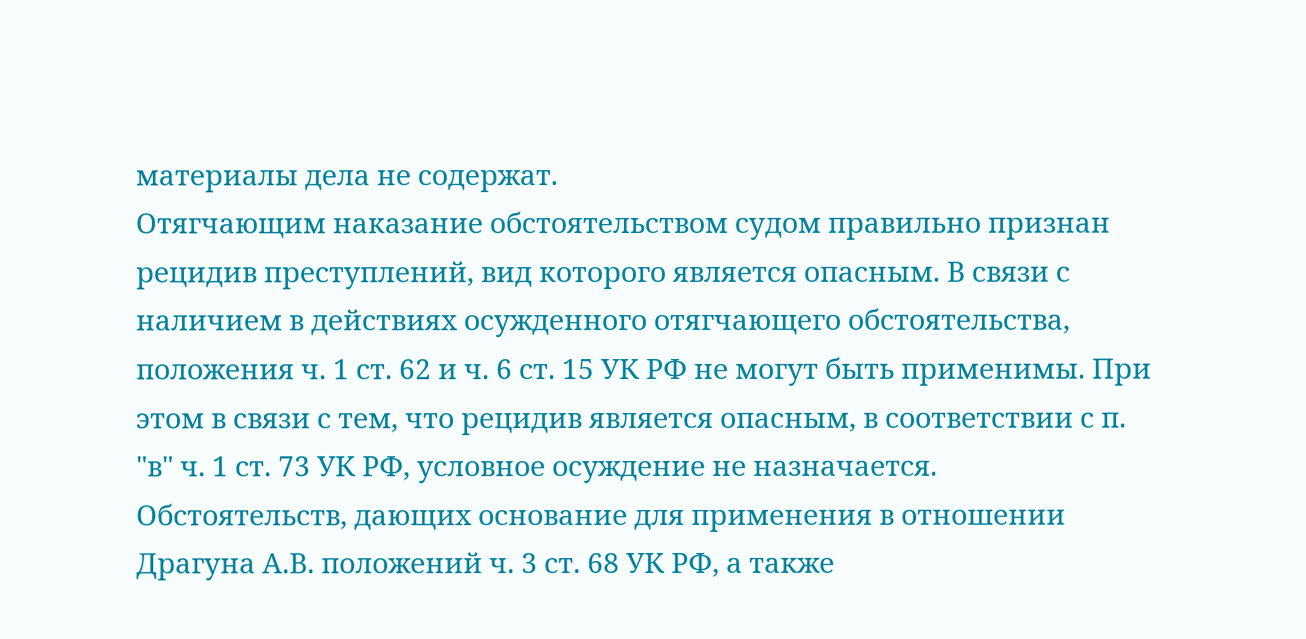материалы дела не содержат.
Отягчающим наказание обстоятельством судом правильно признан рецидив преступлений, вид которого является опасным. В связи с наличием в действиях осужденного отягчающего обстоятельства, положения ч. 1 ст. 62 и ч. 6 ст. 15 УК РФ не могут быть применимы. При этом в связи с тем, что рецидив является опасным, в соответствии с п. "в" ч. 1 ст. 73 УК РФ, условное осуждение не назначается.
Обстоятельств, дающих основание для применения в отношении Драгуна А.В. положений ч. 3 ст. 68 УК РФ, а также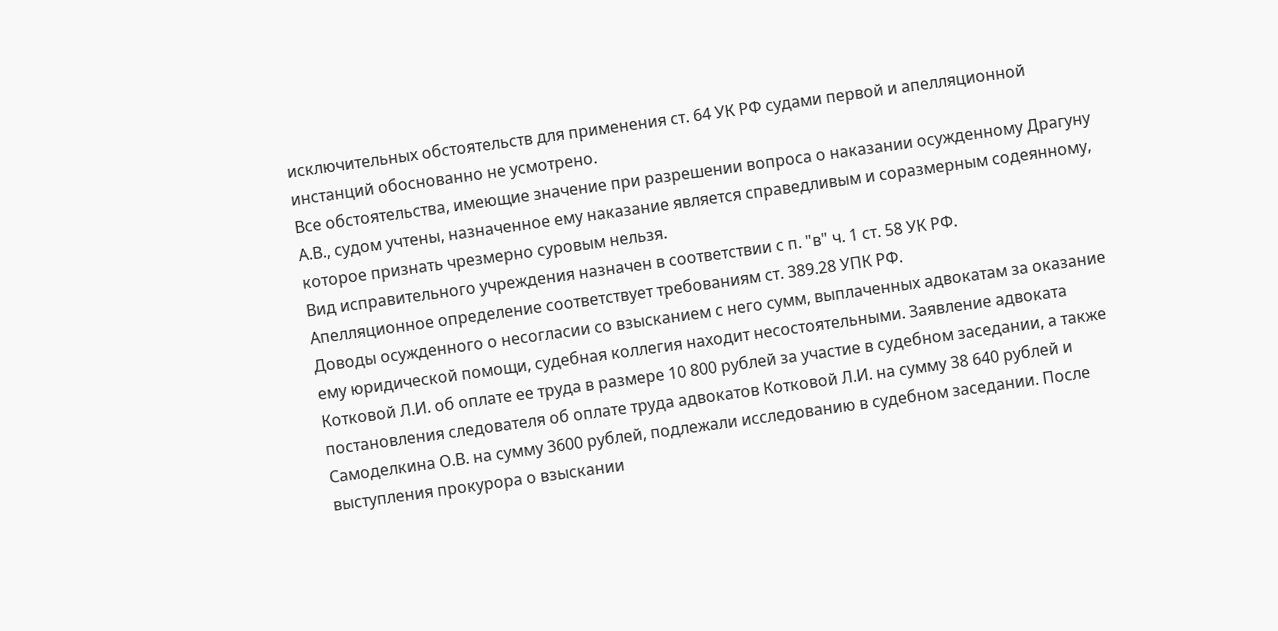исключительных обстоятельств для применения ст. 64 УК РФ судами первой и апелляционной инстанций обоснованно не усмотрено.
Все обстоятельства, имеющие значение при разрешении вопроса о наказании осужденному Драгуну А.В., судом учтены, назначенное ему наказание является справедливым и соразмерным содеянному, которое признать чрезмерно суровым нельзя.
Вид исправительного учреждения назначен в соответствии с п. "в" ч. 1 ст. 58 УК РФ.
Апелляционное определение соответствует требованиям ст. 389.28 УПК РФ.
Доводы осужденного о несогласии со взысканием с него сумм, выплаченных адвокатам за оказание ему юридической помощи, судебная коллегия находит несостоятельными. Заявление адвоката Котковой Л.И. об оплате ее труда в размере 10 800 рублей за участие в судебном заседании, а также постановления следователя об оплате труда адвокатов Котковой Л.И. на сумму 38 640 рублей и Самоделкина О.В. на сумму 3600 рублей, подлежали исследованию в судебном заседании. После выступления прокурора о взыскании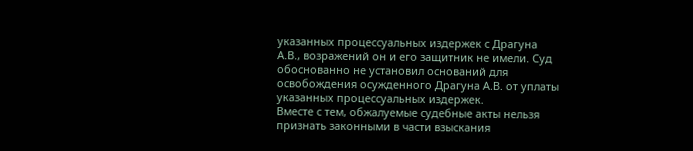указанных процессуальных издержек с Драгуна А.В., возражений он и его защитник не имели. Суд обоснованно не установил оснований для освобождения осужденного Драгуна А.В. от уплаты указанных процессуальных издержек.
Вместе с тем, обжалуемые судебные акты нельзя признать законными в части взыскания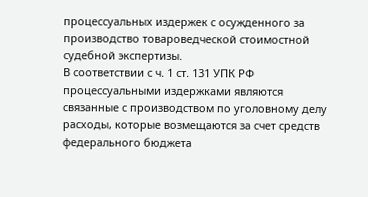процессуальных издержек с осужденного за производство товароведческой стоимостной судебной экспертизы.
В соответствии с ч. 1 ст. 131 УПК РФ процессуальными издержками являются связанные с производством по уголовному делу расходы, которые возмещаются за счет средств федерального бюджета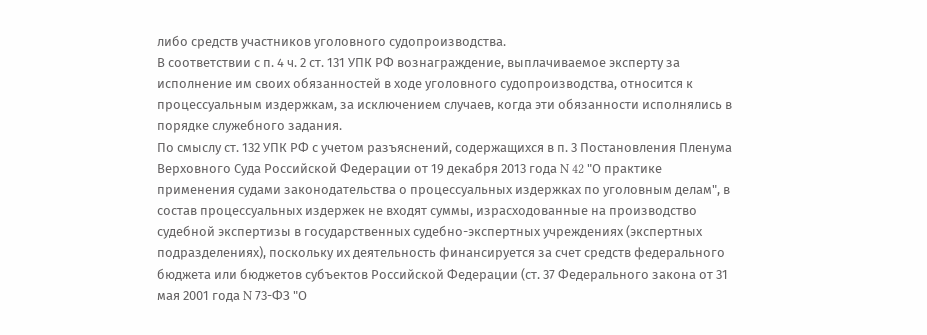либо средств участников уголовного судопроизводства.
В соответствии с п. 4 ч. 2 ст. 131 УПК РФ вознаграждение, выплачиваемое эксперту за исполнение им своих обязанностей в ходе уголовного судопроизводства, относится к процессуальным издержкам, за исключением случаев, когда эти обязанности исполнялись в порядке служебного задания.
По смыслу ст. 132 УПК РФ с учетом разъяснений, содержащихся в п. 3 Постановления Пленума Верховного Суда Российской Федерации от 19 декабря 2013 года N 42 "О практике применения судами законодательства о процессуальных издержках по уголовным делам", в состав процессуальных издержек не входят суммы, израсходованные на производство судебной экспертизы в государственных судебно-экспертных учреждениях (экспертных подразделениях), поскольку их деятельность финансируется за счет средств федерального бюджета или бюджетов субъектов Российской Федерации (ст. 37 Федерального закона от 31 мая 2001 года N 73-ФЗ "О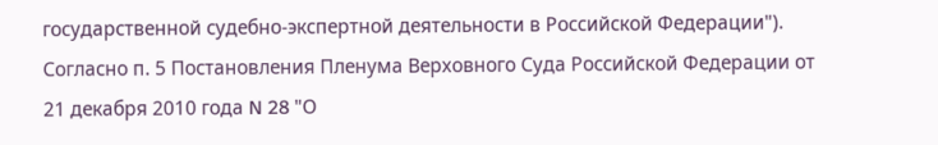государственной судебно-экспертной деятельности в Российской Федерации").
Согласно п. 5 Постановления Пленума Верховного Суда Российской Федерации от 21 декабря 2010 года N 28 "О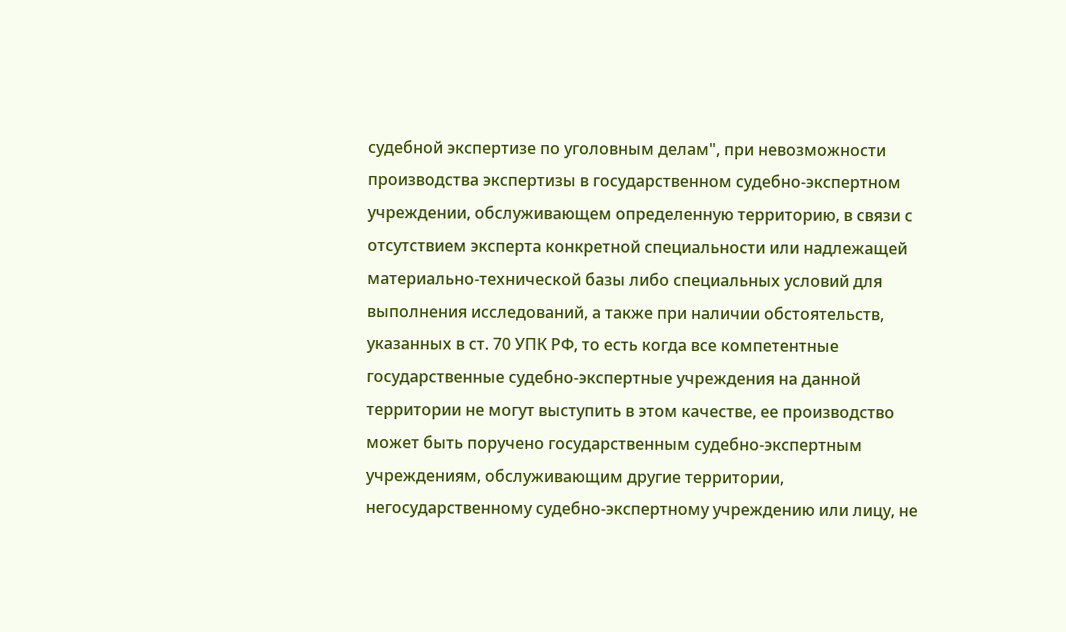судебной экспертизе по уголовным делам", при невозможности производства экспертизы в государственном судебно-экспертном учреждении, обслуживающем определенную территорию, в связи с отсутствием эксперта конкретной специальности или надлежащей материально-технической базы либо специальных условий для выполнения исследований, а также при наличии обстоятельств, указанных в ст. 70 УПК РФ, то есть когда все компетентные государственные судебно-экспертные учреждения на данной территории не могут выступить в этом качестве, ее производство может быть поручено государственным судебно-экспертным учреждениям, обслуживающим другие территории, негосударственному судебно-экспертному учреждению или лицу, не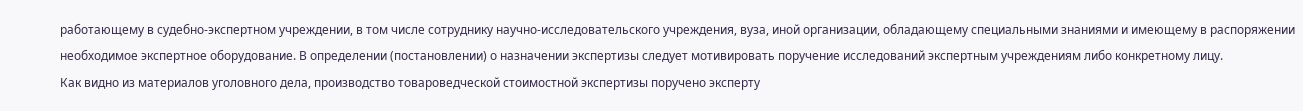работающему в судебно-экспертном учреждении, в том числе сотруднику научно-исследовательского учреждения, вуза, иной организации, обладающему специальными знаниями и имеющему в распоряжении необходимое экспертное оборудование. В определении (постановлении) о назначении экспертизы следует мотивировать поручение исследований экспертным учреждениям либо конкретному лицу.
Как видно из материалов уголовного дела, производство товароведческой стоимостной экспертизы поручено эксперту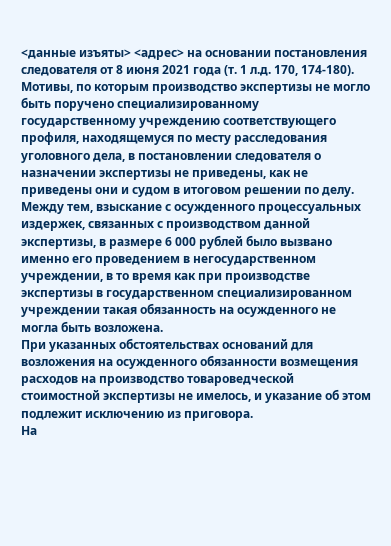<данные изъяты> <адрес> на основании постановления следователя от 8 июня 2021 года (т. 1 л.д. 170, 174-180).
Мотивы, по которым производство экспертизы не могло быть поручено специализированному государственному учреждению соответствующего профиля, находящемуся по месту расследования уголовного дела, в постановлении следователя о назначении экспертизы не приведены, как не приведены они и судом в итоговом решении по делу.
Между тем, взыскание с осужденного процессуальных издержек, связанных с производством данной экспертизы, в размере 6 000 рублей было вызвано именно его проведением в негосударственном учреждении, в то время как при производстве экспертизы в государственном специализированном учреждении такая обязанность на осужденного не могла быть возложена.
При указанных обстоятельствах оснований для возложения на осужденного обязанности возмещения расходов на производство товароведческой стоимостной экспертизы не имелось, и указание об этом подлежит исключению из приговора.
На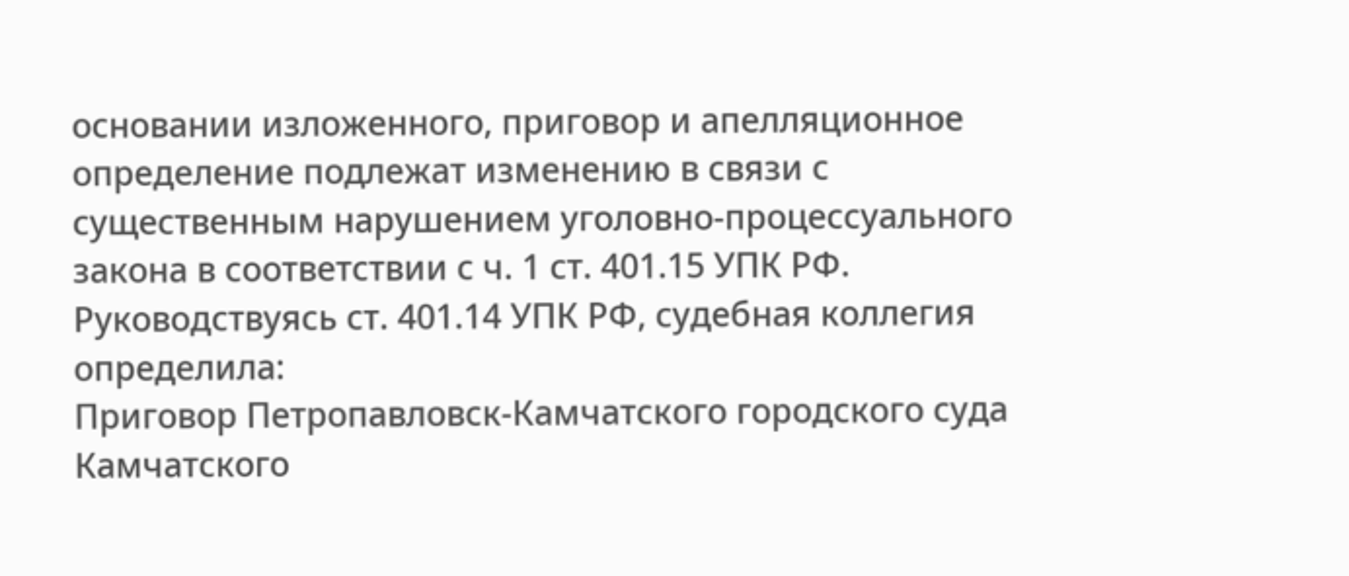основании изложенного, приговор и апелляционное определение подлежат изменению в связи с существенным нарушением уголовно-процессуального закона в соответствии с ч. 1 ст. 401.15 УПК РФ.
Руководствуясь ст. 401.14 УПК РФ, судебная коллегия
определила:
Приговор Петропавловск-Камчатского городского суда Камчатского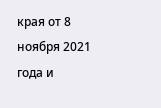края от 8 ноября 2021 года и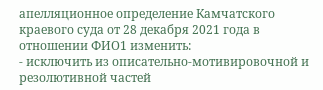апелляционное определение Камчатского краевого суда от 28 декабря 2021 года в отношении ФИО1 изменить:
- исключить из описательно-мотивировочной и резолютивной частей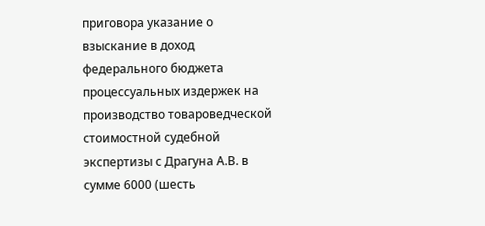приговора указание о взыскание в доход федерального бюджета процессуальных издержек на производство товароведческой стоимостной судебной экспертизы с Драгуна А.В. в сумме 6000 (шесть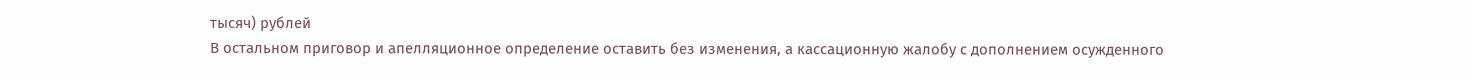тысяч) рублей
В остальном приговор и апелляционное определение оставить без изменения, а кассационную жалобу с дополнением осужденного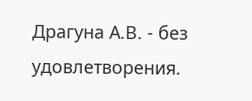Драгуна А.В. - без удовлетворения.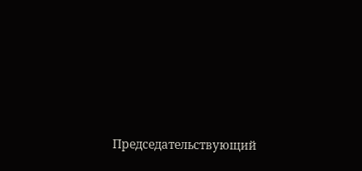Председательствующий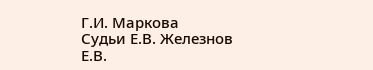Г.И. Маркова
Судьи Е.В. Железнов
Е.В.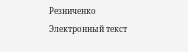Резниченко
Электронный текст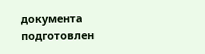документа
подготовлен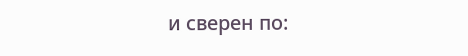и сверен по: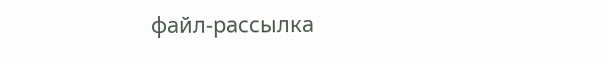файл-рассылка